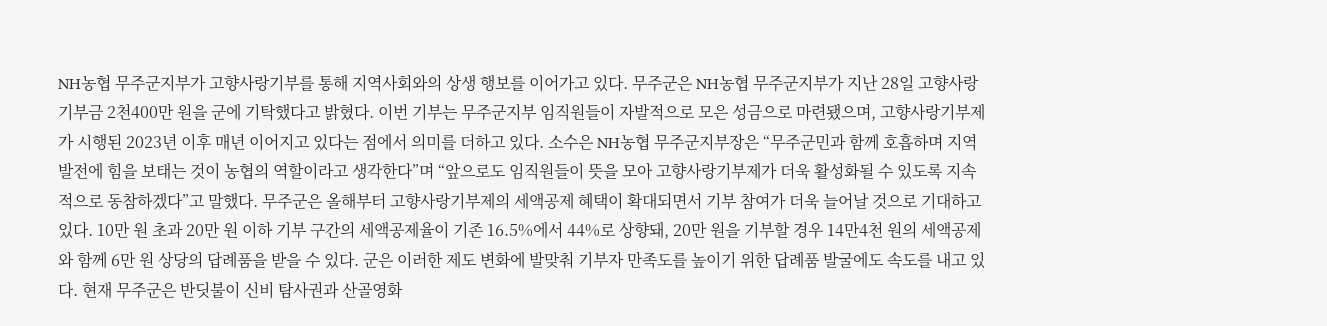NH농협 무주군지부가 고향사랑기부를 통해 지역사회와의 상생 행보를 이어가고 있다. 무주군은 NH농협 무주군지부가 지난 28일 고향사랑기부금 2천400만 원을 군에 기탁했다고 밝혔다. 이번 기부는 무주군지부 임직원들이 자발적으로 모은 성금으로 마련됐으며, 고향사랑기부제가 시행된 2023년 이후 매년 이어지고 있다는 점에서 의미를 더하고 있다. 소수은 NH농협 무주군지부장은 “무주군민과 함께 호흡하며 지역 발전에 힘을 보태는 것이 농협의 역할이라고 생각한다”며 “앞으로도 임직원들이 뜻을 모아 고향사랑기부제가 더욱 활성화될 수 있도록 지속적으로 동참하겠다”고 말했다. 무주군은 올해부터 고향사랑기부제의 세액공제 혜택이 확대되면서 기부 참여가 더욱 늘어날 것으로 기대하고 있다. 10만 원 초과 20만 원 이하 기부 구간의 세액공제율이 기존 16.5%에서 44%로 상향돼, 20만 원을 기부할 경우 14만4천 원의 세액공제와 함께 6만 원 상당의 답례품을 받을 수 있다. 군은 이러한 제도 변화에 발맞춰 기부자 만족도를 높이기 위한 답례품 발굴에도 속도를 내고 있다. 현재 무주군은 반딧불이 신비 탐사권과 산골영화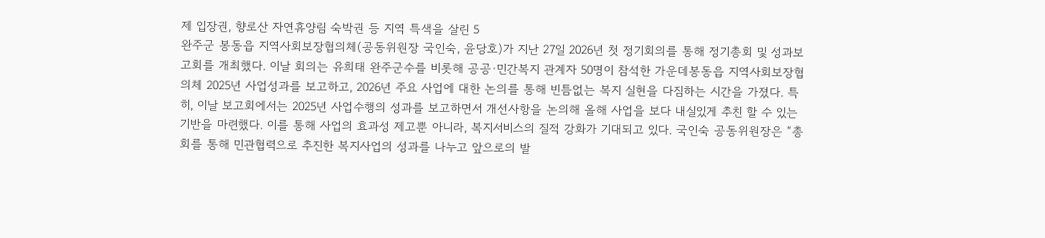제 입장권, 향로산 자연휴양림 숙박권 등 지역 특색을 살린 5
완주군 봉동읍 지역사회보장협의체(공동위원장 국인숙, 윤당호)가 지난 27일 2026년 첫 정기회의를 통해 정기총회 및 성과보고회를 개최했다. 이날 회의는 유희태 완주군수를 비롯해 공공·민간복지 관계자 50명이 참석한 가운데봉동읍 지역사회보장협의체 2025년 사업성과를 보고하고, 2026년 주요 사업에 대한 논의를 통해 빈틈없는 복지 실현을 다짐하는 시간을 가졌다. 특히, 이날 보고회에서는 2025년 사업수행의 성과를 보고하면서 개선사항을 논의해 올해 사업을 보다 내실있게 추친 할 수 있는 기반을 마련했다. 이를 통해 사업의 효과성 제고뿐 아니라, 복지서비스의 질적 강화가 기대되고 있다. 국인숙 공동위원장은 “총회를 통해 민관협력으로 추진한 복지사업의 성과를 나누고 앞으로의 발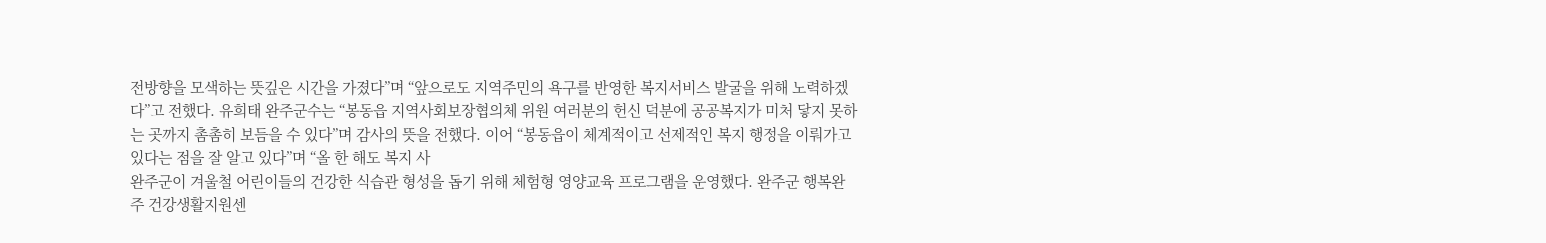전방향을 모색하는 뜻깊은 시간을 가졌다”며 “앞으로도 지역주민의 욕구를 반영한 복지서비스 발굴을 위해 노력하겠다”고 전했다. 유희태 완주군수는 “봉동읍 지역사회보장협의체 위원 여러분의 헌신 덕분에 공공복지가 미처 닿지 못하는 곳까지 촘촘히 보듬을 수 있다”며 감사의 뜻을 전했다. 이어 “봉동읍이 체계적이고 선제적인 복지 행정을 이뤄가고 있다는 점을 잘 알고 있다”며 “올 한 해도 복지 사
완주군이 겨울철 어린이들의 건강한 식습관 형성을 돕기 위해 체험형 영양교육 프로그램을 운영했다. 완주군 행복완주 건강생활지원센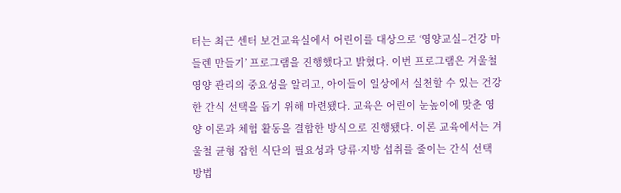터는 최근 센터 보건교육실에서 어린이를 대상으로 ‘영양교실–건강 마들렌 만들기’ 프로그램을 진행했다고 밝혔다. 이번 프로그램은 겨울철 영양 관리의 중요성을 알리고, 아이들이 일상에서 실천할 수 있는 건강한 간식 선택을 돕기 위해 마련됐다. 교육은 어린이 눈높이에 맞춘 영양 이론과 체험 활동을 결합한 방식으로 진행됐다. 이론 교육에서는 겨울철 균형 잡힌 식단의 필요성과 당류·지방 섭취를 줄이는 간식 선택 방법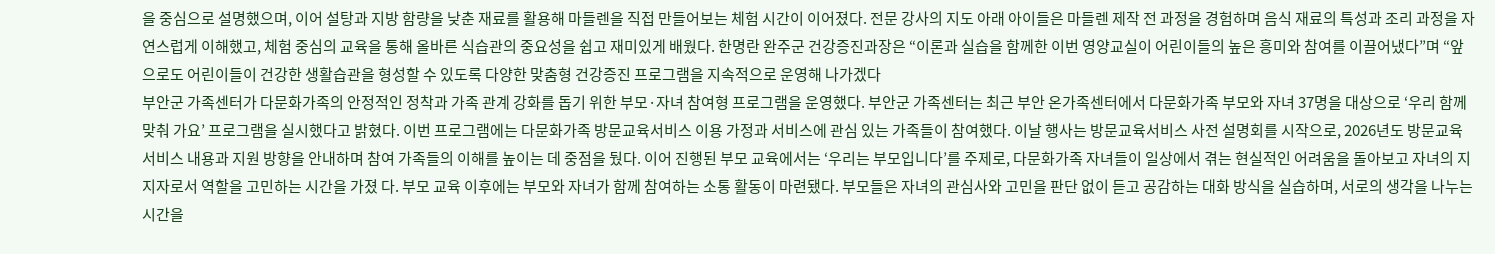을 중심으로 설명했으며, 이어 설탕과 지방 함량을 낮춘 재료를 활용해 마들렌을 직접 만들어보는 체험 시간이 이어졌다. 전문 강사의 지도 아래 아이들은 마들렌 제작 전 과정을 경험하며 음식 재료의 특성과 조리 과정을 자연스럽게 이해했고, 체험 중심의 교육을 통해 올바른 식습관의 중요성을 쉽고 재미있게 배웠다. 한명란 완주군 건강증진과장은 “이론과 실습을 함께한 이번 영양교실이 어린이들의 높은 흥미와 참여를 이끌어냈다”며 “앞으로도 어린이들이 건강한 생활습관을 형성할 수 있도록 다양한 맞춤형 건강증진 프로그램을 지속적으로 운영해 나가겠다
부안군 가족센터가 다문화가족의 안정적인 정착과 가족 관계 강화를 돕기 위한 부모·자녀 참여형 프로그램을 운영했다. 부안군 가족센터는 최근 부안 온가족센터에서 다문화가족 부모와 자녀 37명을 대상으로 ‘우리 함께 맞춰 가요’ 프로그램을 실시했다고 밝혔다. 이번 프로그램에는 다문화가족 방문교육서비스 이용 가정과 서비스에 관심 있는 가족들이 참여했다. 이날 행사는 방문교육서비스 사전 설명회를 시작으로, 2026년도 방문교육서비스 내용과 지원 방향을 안내하며 참여 가족들의 이해를 높이는 데 중점을 뒀다. 이어 진행된 부모 교육에서는 ‘우리는 부모입니다’를 주제로, 다문화가족 자녀들이 일상에서 겪는 현실적인 어려움을 돌아보고 자녀의 지지자로서 역할을 고민하는 시간을 가졌 다. 부모 교육 이후에는 부모와 자녀가 함께 참여하는 소통 활동이 마련됐다. 부모들은 자녀의 관심사와 고민을 판단 없이 듣고 공감하는 대화 방식을 실습하며, 서로의 생각을 나누는 시간을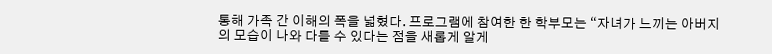통해 가족 간 이해의 폭을 넓혔다. 프로그램에 참여한 한 학부모는 “자녀가 느끼는 아버지의 모습이 나와 다를 수 있다는 점을 새롭게 알게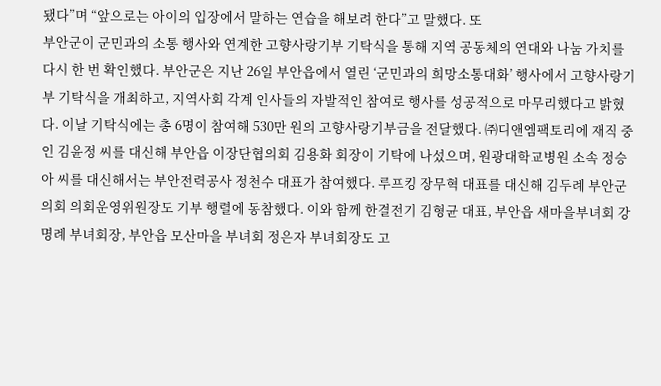됐다”며 “앞으로는 아이의 입장에서 말하는 연습을 해보려 한다”고 말했다. 또
부안군이 군민과의 소통 행사와 연계한 고향사랑기부 기탁식을 통해 지역 공동체의 연대와 나눔 가치를 다시 한 번 확인했다. 부안군은 지난 26일 부안읍에서 열린 ‘군민과의 희망소통대화’ 행사에서 고향사랑기부 기탁식을 개최하고, 지역사회 각계 인사들의 자발적인 참여로 행사를 성공적으로 마무리했다고 밝혔다. 이날 기탁식에는 총 6명이 참여해 530만 원의 고향사랑기부금을 전달했다. ㈜디앤엠팩토리에 재직 중인 김윤정 씨를 대신해 부안읍 이장단협의회 김용화 회장이 기탁에 나섰으며, 원광대학교병원 소속 정승아 씨를 대신해서는 부안전력공사 정천수 대표가 참여했다. 루프킹 장무혁 대표를 대신해 김두례 부안군의회 의회운영위원장도 기부 행렬에 동참했다. 이와 함께 한결전기 김형균 대표, 부안읍 새마을부녀회 강명례 부녀회장, 부안읍 모산마을 부녀회 정은자 부녀회장도 고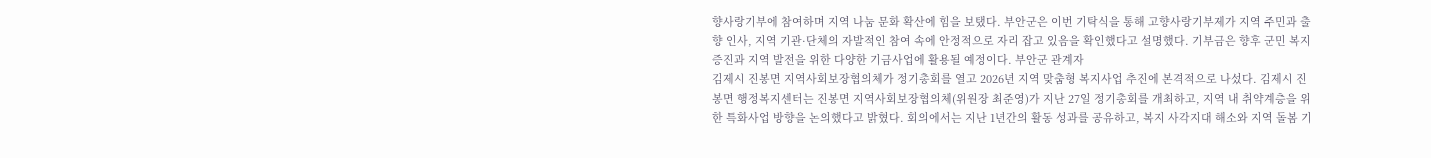향사랑기부에 참여하며 지역 나눔 문화 확산에 힘을 보탰다. 부안군은 이번 기탁식을 통해 고향사랑기부제가 지역 주민과 출향 인사, 지역 기관·단체의 자발적인 참여 속에 안정적으로 자리 잡고 있음을 확인했다고 설명했다. 기부금은 향후 군민 복지 증진과 지역 발전을 위한 다양한 기금사업에 활용될 예정이다. 부안군 관계자
김제시 진봉면 지역사회보장협의체가 정기총회를 열고 2026년 지역 맞춤형 복지사업 추진에 본격적으로 나섰다. 김제시 진봉면 행정복지센터는 진봉면 지역사회보장협의체(위원장 최준영)가 지난 27일 정기총회를 개최하고, 지역 내 취약계층을 위한 특화사업 방향을 논의했다고 밝혔다. 회의에서는 지난 1년간의 활동 성과를 공유하고, 복지 사각지대 해소와 지역 돌봄 기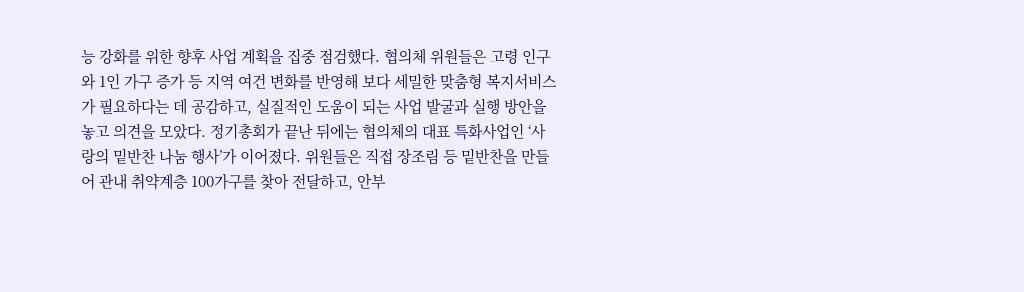능 강화를 위한 향후 사업 계획을 집중 점검했다. 협의체 위원들은 고령 인구와 1인 가구 증가 등 지역 여건 변화를 반영해 보다 세밀한 맞춤형 복지서비스가 필요하다는 데 공감하고, 실질적인 도움이 되는 사업 발굴과 실행 방안을 놓고 의견을 모았다. 정기총회가 끝난 뒤에는 협의체의 대표 특화사업인 ‘사랑의 밑반찬 나눔 행사’가 이어졌다. 위원들은 직접 장조림 등 밑반찬을 만들어 관내 취약계층 100가구를 찾아 전달하고, 안부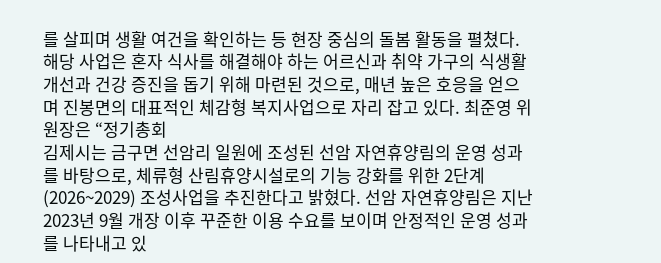를 살피며 생활 여건을 확인하는 등 현장 중심의 돌봄 활동을 펼쳤다. 해당 사업은 혼자 식사를 해결해야 하는 어르신과 취약 가구의 식생활 개선과 건강 증진을 돕기 위해 마련된 것으로, 매년 높은 호응을 얻으며 진봉면의 대표적인 체감형 복지사업으로 자리 잡고 있다. 최준영 위원장은 “정기총회
김제시는 금구면 선암리 일원에 조성된 선암 자연휴양림의 운영 성과를 바탕으로, 체류형 산림휴양시설로의 기능 강화를 위한 2단계(2026~2029) 조성사업을 추진한다고 밝혔다. 선암 자연휴양림은 지난 2023년 9월 개장 이후 꾸준한 이용 수요를 보이며 안정적인 운영 성과를 나타내고 있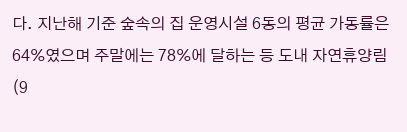다. 지난해 기준 숲속의 집 운영시설 6동의 평균 가동률은 64%였으며 주말에는 78%에 달하는 등 도내 자연휴양림(9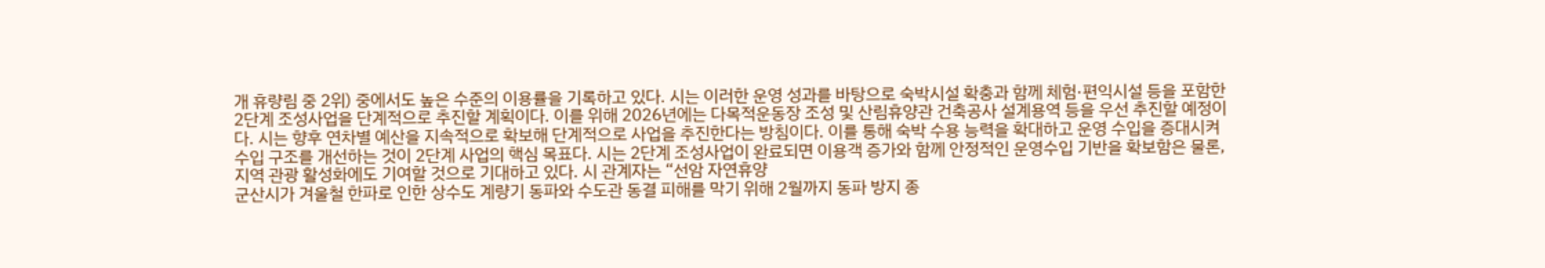개 휴량림 중 2위) 중에서도 높은 수준의 이용률을 기록하고 있다. 시는 이러한 운영 성과를 바탕으로 숙박시설 확충과 함께 체험·편익시설 등을 포함한 2단계 조성사업을 단계적으로 추진할 계획이다. 이를 위해 2026년에는 다목적운동장 조성 및 산림휴양관 건축공사 설계용역 등을 우선 추진할 예정이다. 시는 향후 연차별 예산을 지속적으로 확보해 단계적으로 사업을 추진한다는 방침이다. 이를 통해 숙박 수용 능력을 확대하고 운영 수입을 증대시켜 수입 구조를 개선하는 것이 2단계 사업의 핵심 목표다. 시는 2단계 조성사업이 완료되면 이용객 증가와 함께 안정적인 운영수입 기반을 확보함은 물론, 지역 관광 활성화에도 기여할 것으로 기대하고 있다. 시 관계자는 “선암 자연휴양
군산시가 겨울철 한파로 인한 상수도 계량기 동파와 수도관 동결 피해를 막기 위해 2월까지 동파 방지 종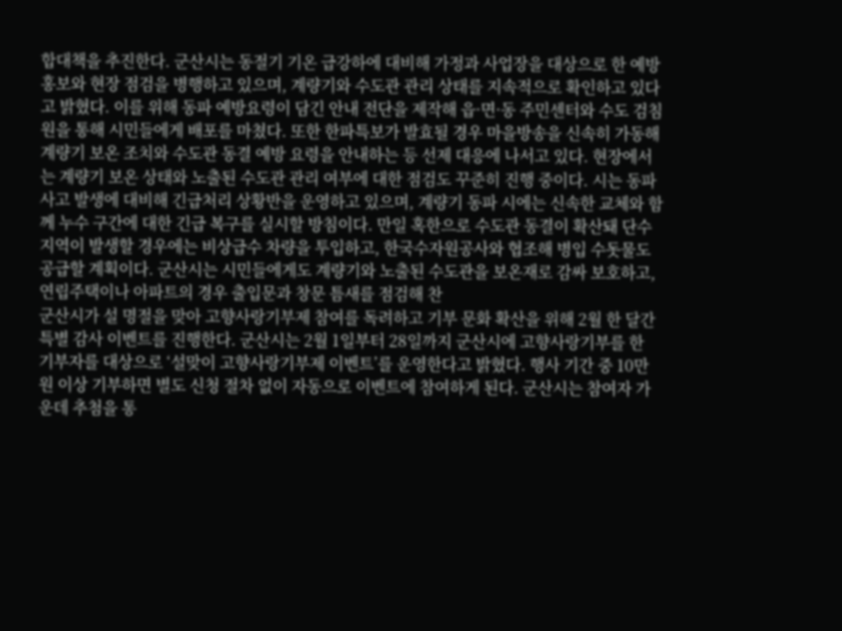합대책을 추진한다. 군산시는 동절기 기온 급강하에 대비해 가정과 사업장을 대상으로 한 예방 홍보와 현장 점검을 병행하고 있으며, 계량기와 수도관 관리 상태를 지속적으로 확인하고 있다고 밝혔다. 이를 위해 동파 예방요령이 담긴 안내 전단을 제작해 읍·면·동 주민센터와 수도 검침원을 통해 시민들에게 배포를 마쳤다. 또한 한파특보가 발효될 경우 마을방송을 신속히 가동해 계량기 보온 조치와 수도관 동결 예방 요령을 안내하는 등 선제 대응에 나서고 있다. 현장에서는 계량기 보온 상태와 노출된 수도관 관리 여부에 대한 점검도 꾸준히 진행 중이다. 시는 동파 사고 발생에 대비해 긴급처리 상황반을 운영하고 있으며, 계량기 동파 시에는 신속한 교체와 함께 누수 구간에 대한 긴급 복구를 실시할 방침이다. 만일 혹한으로 수도관 동결이 확산돼 단수 지역이 발생할 경우에는 비상급수 차량을 투입하고, 한국수자원공사와 협조해 병입 수돗물도 공급할 계획이다. 군산시는 시민들에게도 계량기와 노출된 수도관을 보온재로 감싸 보호하고, 연립주택이나 아파트의 경우 출입문과 창문 틈새를 점검해 찬
군산시가 설 명절을 맞아 고향사랑기부제 참여를 독려하고 기부 문화 확산을 위해 2월 한 달간 특별 감사 이벤트를 진행한다. 군산시는 2월 1일부터 28일까지 군산시에 고향사랑기부를 한 기부자를 대상으로 ‘설맞이 고향사랑기부제 이벤트’를 운영한다고 밝혔다. 행사 기간 중 10만 원 이상 기부하면 별도 신청 절차 없이 자동으로 이벤트에 참여하게 된다. 군산시는 참여자 가운데 추첨을 통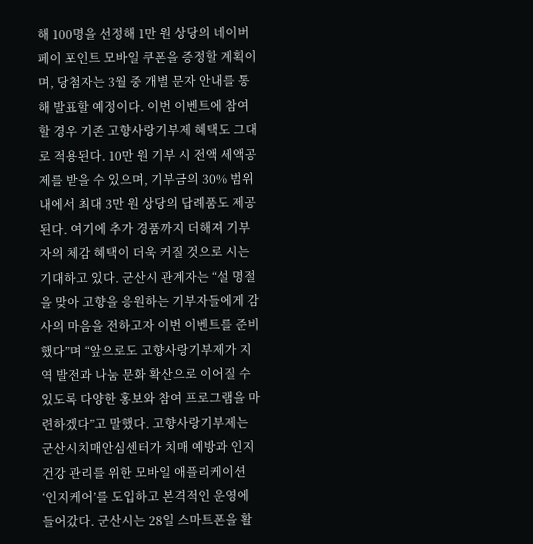해 100명을 선정해 1만 원 상당의 네이버페이 포인트 모바일 쿠폰을 증정할 계획이며, 당첨자는 3월 중 개별 문자 안내를 통해 발표할 예정이다. 이번 이벤트에 참여할 경우 기존 고향사랑기부제 혜택도 그대로 적용된다. 10만 원 기부 시 전액 세액공제를 받을 수 있으며, 기부금의 30% 범위 내에서 최대 3만 원 상당의 답례품도 제공된다. 여기에 추가 경품까지 더해져 기부자의 체감 혜택이 더욱 커질 것으로 시는 기대하고 있다. 군산시 관계자는 “설 명절을 맞아 고향을 응원하는 기부자들에게 감사의 마음을 전하고자 이번 이벤트를 준비했다”며 “앞으로도 고향사랑기부제가 지역 발전과 나눔 문화 확산으로 이어질 수 있도록 다양한 홍보와 참여 프로그램을 마련하겠다”고 말했다. 고향사랑기부제는
군산시치매안심센터가 치매 예방과 인지 건강 관리를 위한 모바일 애플리케이션 ‘인지케어’를 도입하고 본격적인 운영에 들어갔다. 군산시는 28일 스마트폰을 활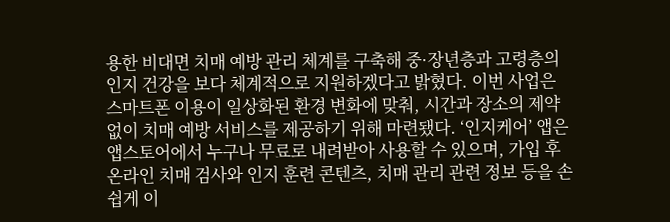용한 비대면 치매 예방 관리 체계를 구축해 중·장년층과 고령층의 인지 건강을 보다 체계적으로 지원하겠다고 밝혔다. 이번 사업은 스마트폰 이용이 일상화된 환경 변화에 맞춰, 시간과 장소의 제약 없이 치매 예방 서비스를 제공하기 위해 마련됐다. ‘인지케어’ 앱은 앱스토어에서 누구나 무료로 내려받아 사용할 수 있으며, 가입 후 온라인 치매 검사와 인지 훈련 콘텐츠, 치매 관리 관련 정보 등을 손쉽게 이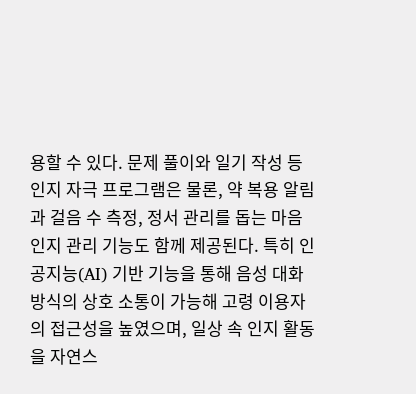용할 수 있다. 문제 풀이와 일기 작성 등 인지 자극 프로그램은 물론, 약 복용 알림과 걸음 수 측정, 정서 관리를 돕는 마음 인지 관리 기능도 함께 제공된다. 특히 인공지능(AI) 기반 기능을 통해 음성 대화 방식의 상호 소통이 가능해 고령 이용자의 접근성을 높였으며, 일상 속 인지 활동을 자연스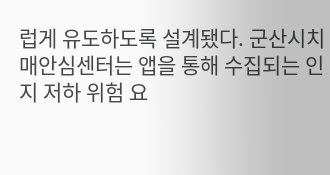럽게 유도하도록 설계됐다. 군산시치매안심센터는 앱을 통해 수집되는 인지 저하 위험 요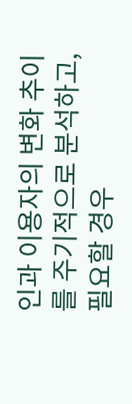인과 이용자의 변화 추이를 주기적으로 분석하고, 필요할 경우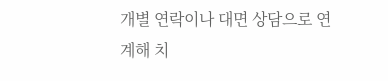개별 연락이나 대면 상담으로 연계해 치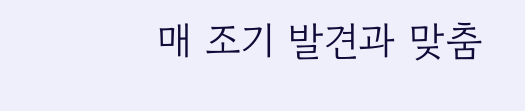매 조기 발견과 맞춤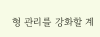형 관리를 강화할 계